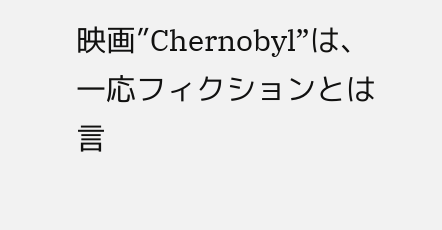映画”Chernobyl”は、一応フィクションとは言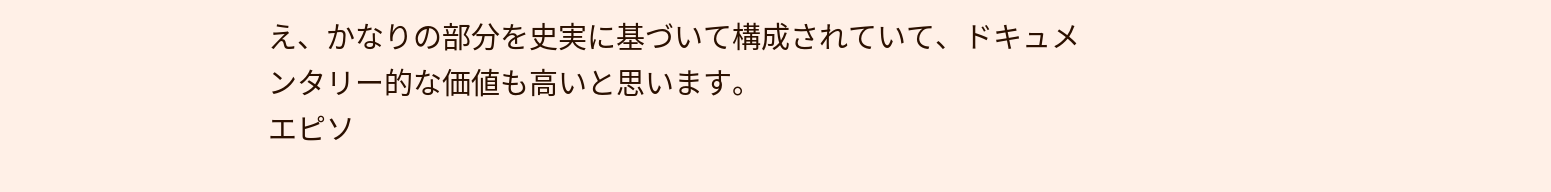え、かなりの部分を史実に基づいて構成されていて、ドキュメンタリー的な価値も高いと思います。
エピソ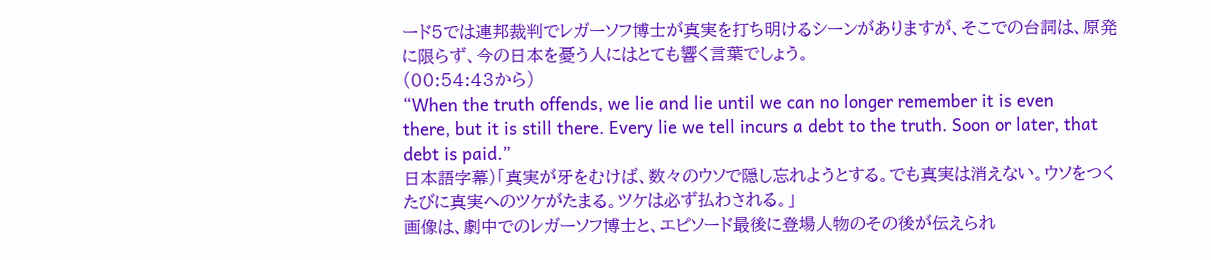ード5では連邦裁判でレガーソフ博士が真実を打ち明けるシーンがありますが、そこでの台詞は、原発に限らず、今の日本を憂う人にはとても響く言葉でしょう。
(00:54:43から)
“When the truth offends, we lie and lie until we can no longer remember it is even there, but it is still there. Every lie we tell incurs a debt to the truth. Soon or later, that debt is paid.”
日本語字幕)「真実が牙をむけば、数々のウソで隠し忘れようとする。でも真実は消えない。ウソをつくたびに真実へのツケがたまる。ツケは必ず払わされる。」
画像は、劇中でのレガーソフ博士と、エピソード最後に登場人物のその後が伝えられ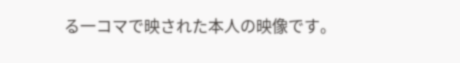る一コマで映された本人の映像です。